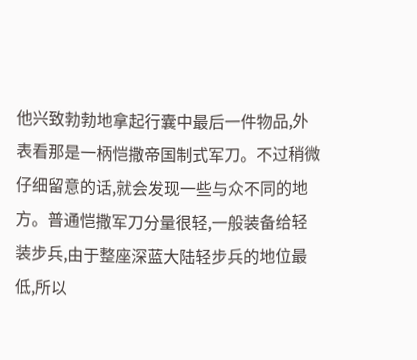他兴致勃勃地拿起行囊中最后一件物品,外表看那是一柄恺撒帝国制式军刀。不过稍微仔细留意的话,就会发现一些与众不同的地方。普通恺撒军刀分量很轻,一般装备给轻装步兵,由于整座深蓝大陆轻步兵的地位最低,所以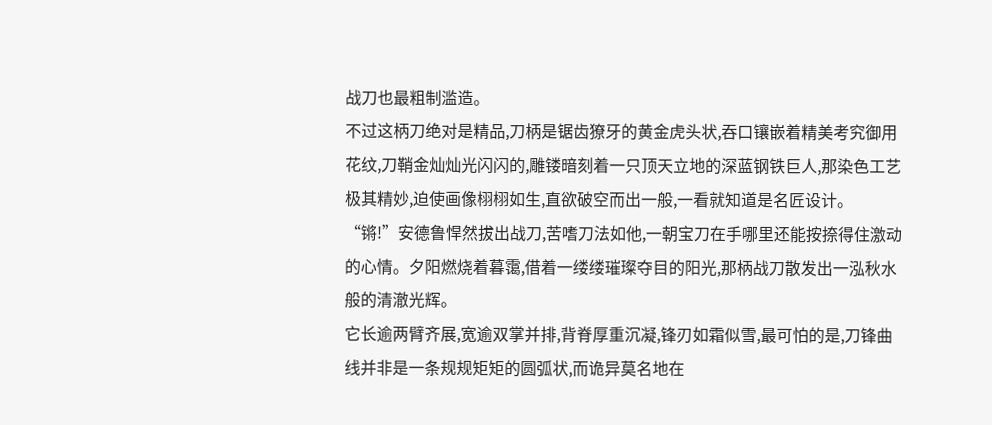战刀也最粗制滥造。
不过这柄刀绝对是精品,刀柄是锯齿獠牙的黄金虎头状,吞口镶嵌着精美考究御用花纹,刀鞘金灿灿光闪闪的,雕镂暗刻着一只顶天立地的深蓝钢铁巨人,那染色工艺极其精妙,迫使画像栩栩如生,直欲破空而出一般,一看就知道是名匠设计。
“锵!”安德鲁悍然拔出战刀,苦嗜刀法如他,一朝宝刀在手哪里还能按捺得住激动的心情。夕阳燃烧着暮霭,借着一缕缕璀璨夺目的阳光,那柄战刀散发出一泓秋水般的清澈光辉。
它长逾两臂齐展,宽逾双掌并排,背脊厚重沉凝,锋刃如霜似雪,最可怕的是,刀锋曲线并非是一条规规矩矩的圆弧状,而诡异莫名地在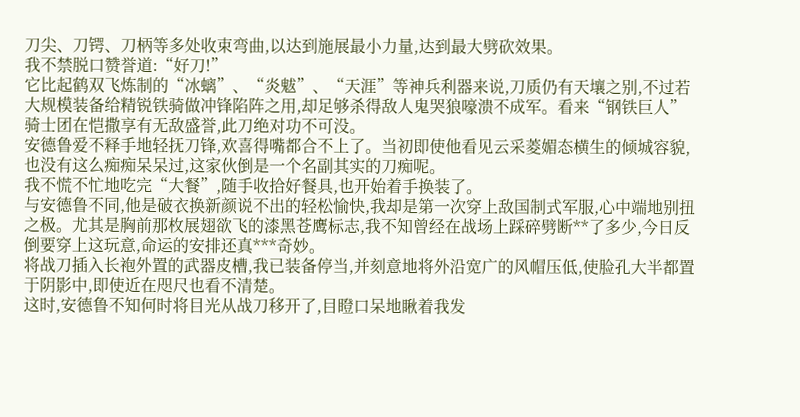刀尖、刀锷、刀柄等多处收束弯曲,以达到施展最小力量,达到最大劈砍效果。
我不禁脱口赞誉道:“好刀!”
它比起鹤双飞炼制的“冰螭”、“炎魃”、“天涯”等神兵利器来说,刀质仍有天壤之别,不过若大规模装备给精锐铁骑做冲锋陷阵之用,却足够杀得敌人鬼哭狼嚎溃不成军。看来“钢铁巨人”骑士团在恺撒享有无敌盛誉,此刀绝对功不可没。
安德鲁爱不释手地轻抚刀锋,欢喜得嘴都合不上了。当初即使他看见云采菱媚态横生的倾城容貌,也没有这么痴痴呆呆过,这家伙倒是一个名副其实的刀痴呢。
我不慌不忙地吃完“大餐”,随手收拾好餐具,也开始着手换装了。
与安德鲁不同,他是破衣换新颜说不出的轻松愉快,我却是第一次穿上敌国制式军服,心中端地别扭之极。尤其是胸前那枚展翅欲飞的漆黑苍鹰标志,我不知曾经在战场上踩碎劈断**了多少,今日反倒要穿上这玩意,命运的安排还真***奇妙。
将战刀插入长袍外置的武器皮槽,我已装备停当,并刻意地将外沿宽广的风帽压低,使脸孔大半都置于阴影中,即使近在咫尺也看不清楚。
这时,安德鲁不知何时将目光从战刀移开了,目瞪口呆地瞅着我发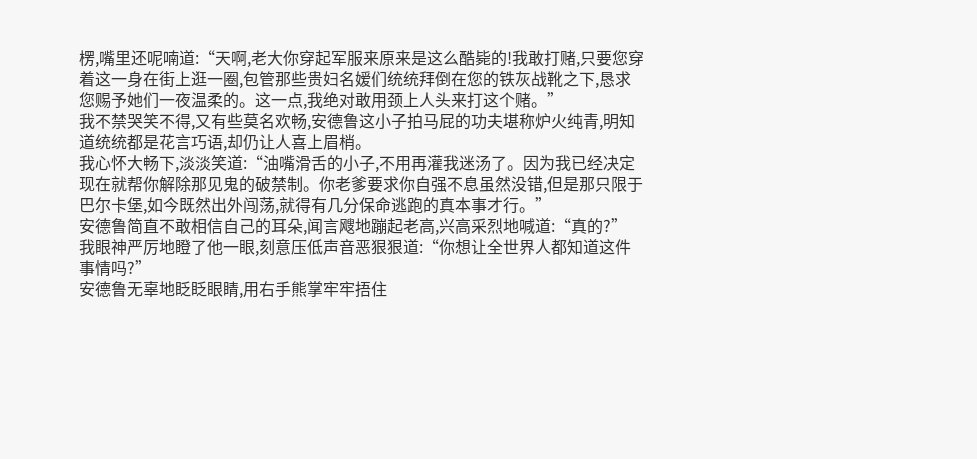楞,嘴里还呢喃道:“天啊,老大你穿起军服来原来是这么酷毙的!我敢打赌,只要您穿着这一身在街上逛一圈,包管那些贵妇名嫒们统统拜倒在您的铁灰战靴之下,恳求您赐予她们一夜温柔的。这一点,我绝对敢用颈上人头来打这个赌。”
我不禁哭笑不得,又有些莫名欢畅,安德鲁这小子拍马屁的功夫堪称炉火纯青,明知道统统都是花言巧语,却仍让人喜上眉梢。
我心怀大畅下,淡淡笑道:“油嘴滑舌的小子,不用再灌我迷汤了。因为我已经决定现在就帮你解除那见鬼的破禁制。你老爹要求你自强不息虽然没错,但是那只限于巴尔卡堡,如今既然出外闯荡,就得有几分保命逃跑的真本事才行。”
安德鲁简直不敢相信自己的耳朵,闻言飕地蹦起老高,兴高采烈地喊道:“真的?”
我眼神严厉地瞪了他一眼,刻意压低声音恶狠狠道:“你想让全世界人都知道这件事情吗?”
安德鲁无辜地眨眨眼睛,用右手熊掌牢牢捂住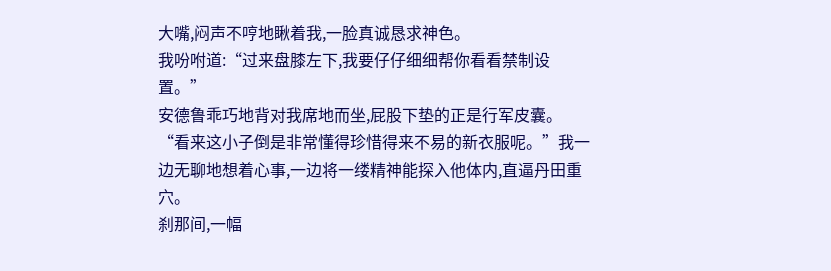大嘴,闷声不哼地瞅着我,一脸真诚恳求神色。
我吩咐道:“过来盘膝左下,我要仔仔细细帮你看看禁制设置。”
安德鲁乖巧地背对我席地而坐,屁股下垫的正是行军皮囊。
“看来这小子倒是非常懂得珍惜得来不易的新衣服呢。”我一边无聊地想着心事,一边将一缕精神能探入他体内,直逼丹田重穴。
刹那间,一幅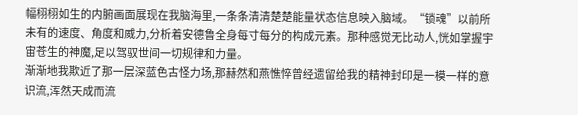幅栩栩如生的内腑画面展现在我脑海里,一条条清清楚楚能量状态信息映入脑域。“锁魂”以前所未有的速度、角度和威力,分析着安德鲁全身每寸每分的构成元素。那种感觉无比动人,恍如掌握宇宙苍生的神魔,足以驾驭世间一切规律和力量。
渐渐地我欺近了那一层深蓝色古怪力场,那赫然和燕憔悴曾经遗留给我的精神封印是一模一样的意识流,浑然天成而流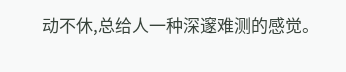动不休,总给人一种深邃难测的感觉。